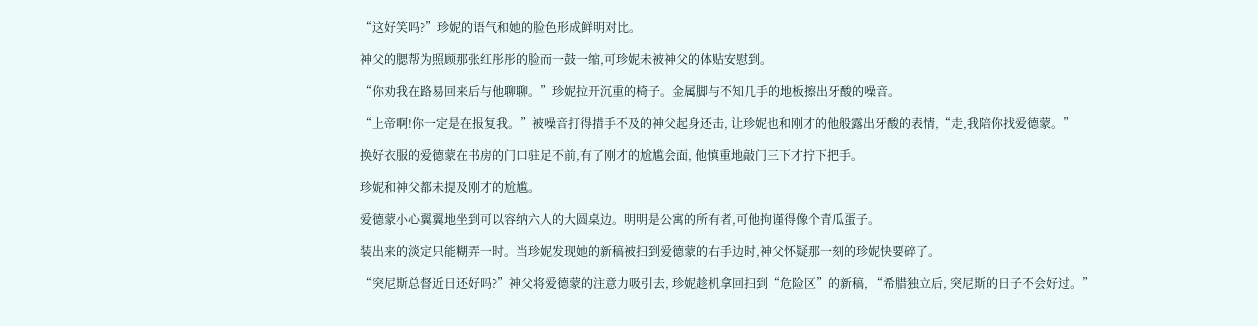“这好笑吗?”珍妮的语气和她的脸色形成鲜明对比。

神父的腮帮为照顾那张红彤彤的脸而一鼓一缩,可珍妮未被神父的体贴安慰到。

“你劝我在路易回来后与他聊聊。”珍妮拉开沉重的椅子。金属脚与不知几手的地板擦出牙酸的噪音。

“上帝啊!你一定是在报复我。”被噪音打得措手不及的神父起身还击, 让珍妮也和刚才的他般露出牙酸的表情,“走,我陪你找爱德蒙。”

换好衣服的爱德蒙在书房的门口驻足不前,有了刚才的尬尴会面, 他慎重地敲门三下才拧下把手。

珍妮和神父都未提及刚才的尬尴。

爱德蒙小心翼翼地坐到可以容纳六人的大圆桌边。明明是公寓的所有者,可他拘谨得像个青瓜蛋子。

装出来的淡定只能糊弄一时。当珍妮发现她的新稿被扫到爱德蒙的右手边时,神父怀疑那一刻的珍妮快要碎了。

“突尼斯总督近日还好吗?”神父将爱德蒙的注意力吸引去, 珍妮趁机拿回扫到“危险区”的新稿, “希腊独立后, 突尼斯的日子不会好过。”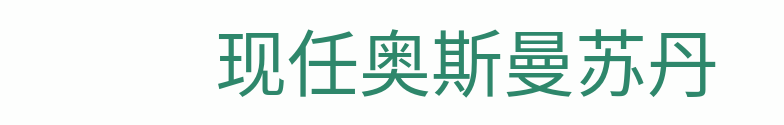现任奥斯曼苏丹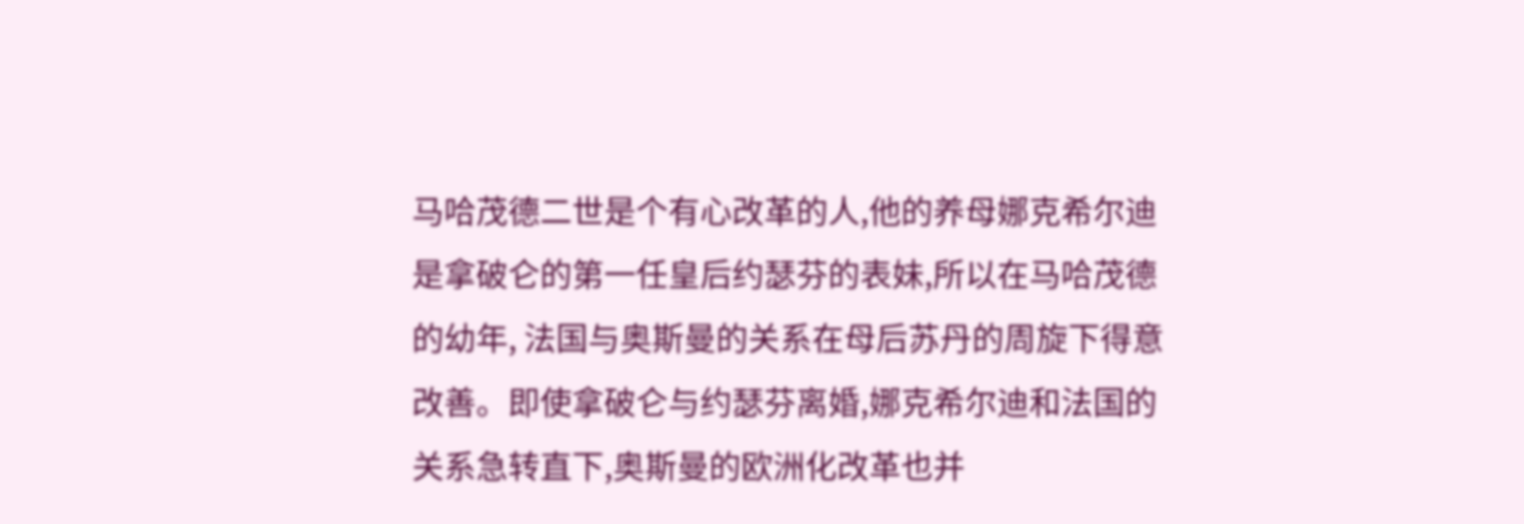马哈茂德二世是个有心改革的人,他的养母娜克希尔迪是拿破仑的第一任皇后约瑟芬的表妹,所以在马哈茂德的幼年, 法国与奥斯曼的关系在母后苏丹的周旋下得意改善。即使拿破仑与约瑟芬离婚,娜克希尔迪和法国的关系急转直下,奥斯曼的欧洲化改革也并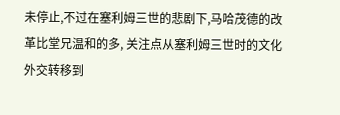未停止,不过在塞利姆三世的悲剧下,马哈茂德的改革比堂兄温和的多, 关注点从塞利姆三世时的文化外交转移到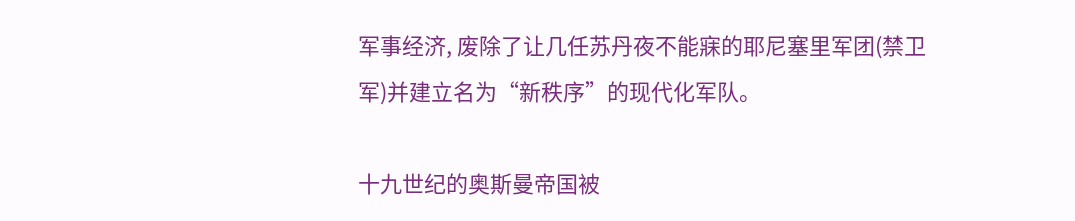军事经济, 废除了让几任苏丹夜不能寐的耶尼塞里军团(禁卫军)并建立名为“新秩序”的现代化军队。

十九世纪的奥斯曼帝国被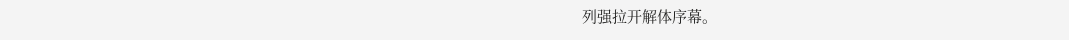列强拉开解体序幕。